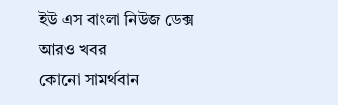ইউ এস বাংলা নিউজ ডেক্স
আরও খবর
কোনো সামর্থবান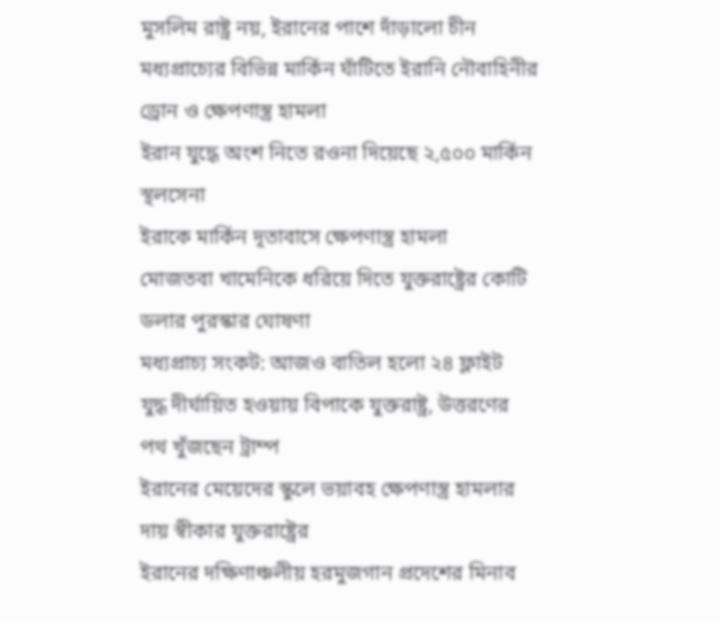মুসলিম রাষ্ট্র নয়, ইরানের পাশে দাঁড়ালো চীন
মধ্যপ্রাচ্যের বিভিন্ন মার্কিন ঘাঁটিতে ইরানি নৌবাহিনীর ড্রোন ও ক্ষেপণাস্ত্র হামলা
ইরান যুদ্ধে অংশ নিতে রওনা দিয়েছে ২,৫০০ মার্কিন স্থলসেনা
ইরাকে মার্কিন দূতাবাসে ক্ষেপণাস্ত্র হামলা
মোজতবা খামেনিকে ধরিয়ে দিতে যুক্তরাষ্ট্রের কোটি ডলার পুরস্কার ঘোষণা
মধ্যপ্রাচ্য সংকট: আজও বাতিল হলো ২৪ ফ্লাইট
যুদ্ধ দীর্ঘায়িত হওয়ায় বিপাকে যুক্তরাষ্ট্র, উত্তরণের পথ খুঁজছেন ট্রাম্প
ইরানের মেয়েদের স্কুলে ভয়াবহ ক্ষেপণাস্ত্র হামলার দায় স্বীকার যুক্তরাষ্ট্রের
ইরানের দক্ষিণাঞ্চলীয় হরমুজগান প্রদেশের মিনাব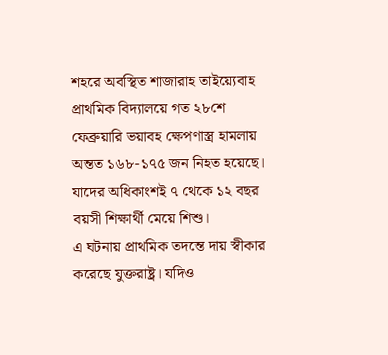শহরে অবস্থিত শাজারাহ তাইয়্যেবাহ প্রাথমিক বিদ্যালয়ে গত ২৮শে ফেব্রুয়ারি ভয়াবহ ক্ষেপণাস্ত্র হামলায় অন্তত ১৬৮-১৭৫ জন নিহত হয়েছে। যাদের অধিকাংশই ৭ থেকে ১২ বছর বয়সী শিক্ষার্থী মেয়ে শিশু।
এ ঘটনায় প্রাথমিক তদন্তে দায় স্বীকার করেছে যুক্তরাষ্ট্র। যদিও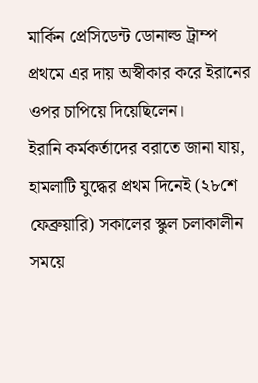মার্কিন প্রেসিডেন্ট ডোনাল্ড ট্রাম্প প্রথমে এর দায় অস্বীকার করে ইরানের ওপর চাপিয়ে দিয়েছিলেন।
ইরানি কর্মকর্তাদের বরাতে জানা যায়, হামলাটি যুদ্ধের প্রথম দিনেই (২৮শে ফেব্রুয়ারি) সকালের স্কুল চলাকালীন সময়ে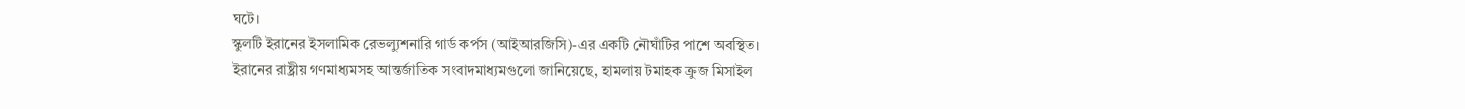ঘটে।
স্কুলটি ইরানের ইসলামিক রেভল্যুশনারি গার্ড কর্পস (আইআরজিসি)-এর একটি নৌঘাঁটির পাশে অবস্থিত।
ইরানের রাষ্ট্রীয় গণমাধ্যমসহ আন্তর্জাতিক সংবাদমাধ্যমগুলো জানিয়েছে, হামলায় টমাহক ক্রুজ মিসাইল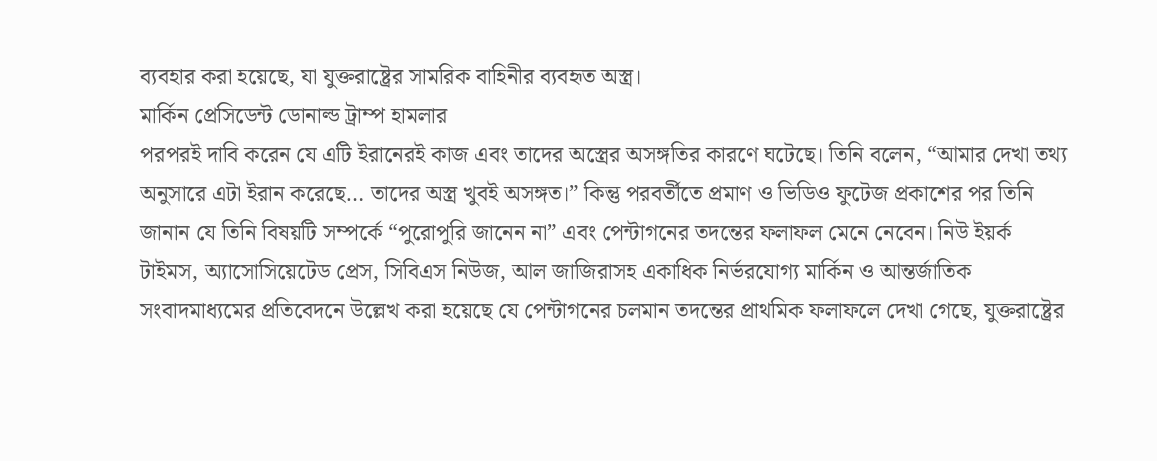ব্যবহার করা হয়েছে, যা যুক্তরাষ্ট্রের সামরিক বাহিনীর ব্যবহৃত অস্ত্র।
মার্কিন প্রেসিডেন্ট ডোনাল্ড ট্রাম্প হামলার
পরপরই দাবি করেন যে এটি ইরানেরই কাজ এবং তাদের অস্ত্রের অসঙ্গতির কারণে ঘটেছে। তিনি বলেন, “আমার দেখা তথ্য অনুসারে এটা ইরান করেছে… তাদের অস্ত্র খুবই অসঙ্গত।” কিন্তু পরবর্তীতে প্রমাণ ও ভিডিও ফুটেজ প্রকাশের পর তিনি জানান যে তিনি বিষয়টি সম্পর্কে “পুরোপুরি জানেন না” এবং পেন্টাগনের তদন্তের ফলাফল মেনে নেবেন। নিউ ইয়র্ক টাইমস, অ্যাসোসিয়েটেড প্রেস, সিবিএস নিউজ, আল জাজিরাসহ একাধিক নির্ভরযোগ্য মার্কিন ও আন্তর্জাতিক সংবাদমাধ্যমের প্রতিবেদনে উল্লেখ করা হয়েছে যে পেন্টাগনের চলমান তদন্তের প্রাথমিক ফলাফলে দেখা গেছে, যুক্তরাষ্ট্রের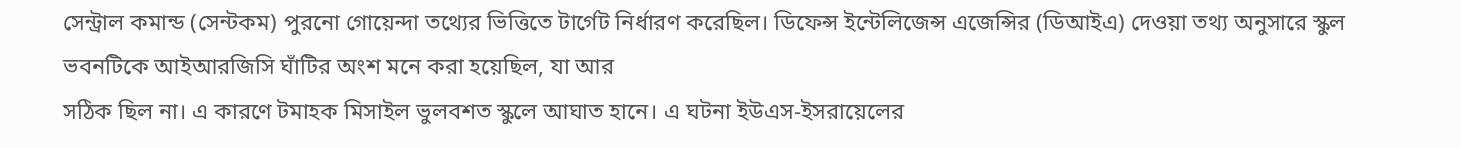সেন্ট্রাল কমান্ড (সেন্টকম) পুরনো গোয়েন্দা তথ্যের ভিত্তিতে টার্গেট নির্ধারণ করেছিল। ডিফেন্স ইন্টেলিজেন্স এজেন্সির (ডিআইএ) দেওয়া তথ্য অনুসারে স্কুল ভবনটিকে আইআরজিসি ঘাঁটির অংশ মনে করা হয়েছিল, যা আর
সঠিক ছিল না। এ কারণে টমাহক মিসাইল ভুলবশত স্কুলে আঘাত হানে। এ ঘটনা ইউএস-ইসরায়েলের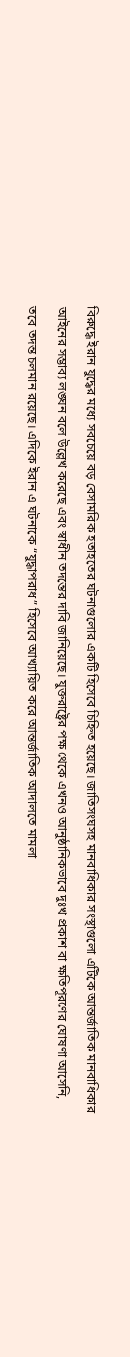বিরুদ্ধে ইরান যুদ্ধের মধ্যে সবচেয়ে বড় বেসামরিক হতাহতের ঘটনাগুলোর একটি হিসেবে চিহ্নিত হয়েছে। জাতিসংঘসহ মানবাধিকার সংস্থাগুলো এটিকে আন্তর্জাতিক মানবাধিকার আইনের সম্ভাব্য লঙ্ঘন বলে উল্লেখ করেছে এবং স্বাধীন তদন্তের দাবি জানিয়েছে। যুক্তরাষ্ট্রের পক্ষ থেকে এখনও আনুষ্ঠানিকভাবে দুঃখ প্রকাশ বা ক্ষতিপূরণের ঘোষণা আসেনি, তবে তদন্ত চলমান রয়েছে। এদিকে ইরান এ ঘটনাকে “যুদ্ধাপরাধ” হিসেবে আখ্যায়িত করে আন্তর্জাতিক আদালতে মামলা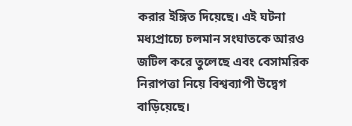করার ইঙ্গিত দিয়েছে। এই ঘটনা মধ্যপ্রাচ্যে চলমান সংঘাতকে আরও জটিল করে তুলেছে এবং বেসামরিক নিরাপত্তা নিয়ে বিশ্বব্যাপী উদ্বেগ বাড়িয়েছে।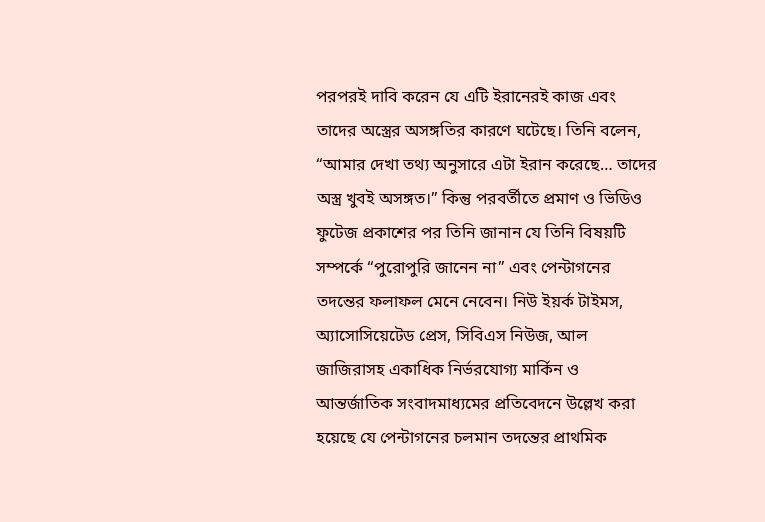পরপরই দাবি করেন যে এটি ইরানেরই কাজ এবং তাদের অস্ত্রের অসঙ্গতির কারণে ঘটেছে। তিনি বলেন, “আমার দেখা তথ্য অনুসারে এটা ইরান করেছে… তাদের অস্ত্র খুবই অসঙ্গত।” কিন্তু পরবর্তীতে প্রমাণ ও ভিডিও ফুটেজ প্রকাশের পর তিনি জানান যে তিনি বিষয়টি সম্পর্কে “পুরোপুরি জানেন না” এবং পেন্টাগনের তদন্তের ফলাফল মেনে নেবেন। নিউ ইয়র্ক টাইমস, অ্যাসোসিয়েটেড প্রেস, সিবিএস নিউজ, আল জাজিরাসহ একাধিক নির্ভরযোগ্য মার্কিন ও আন্তর্জাতিক সংবাদমাধ্যমের প্রতিবেদনে উল্লেখ করা হয়েছে যে পেন্টাগনের চলমান তদন্তের প্রাথমিক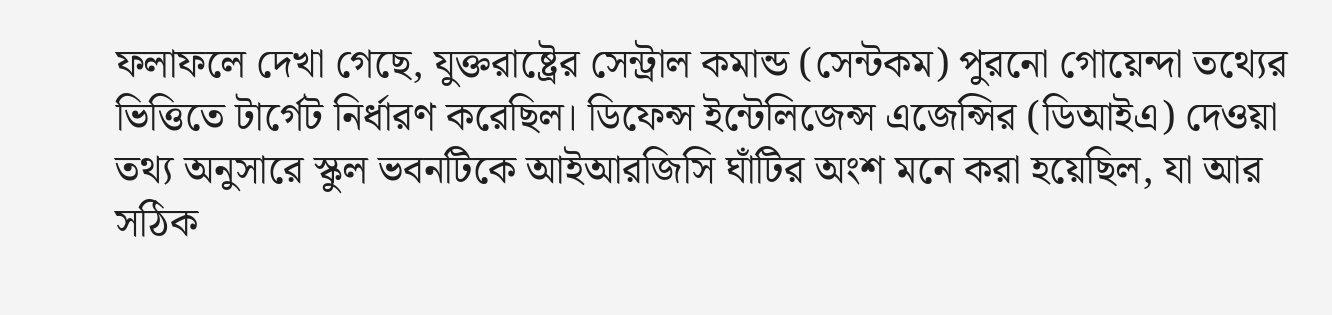ফলাফলে দেখা গেছে, যুক্তরাষ্ট্রের সেন্ট্রাল কমান্ড (সেন্টকম) পুরনো গোয়েন্দা তথ্যের ভিত্তিতে টার্গেট নির্ধারণ করেছিল। ডিফেন্স ইন্টেলিজেন্স এজেন্সির (ডিআইএ) দেওয়া তথ্য অনুসারে স্কুল ভবনটিকে আইআরজিসি ঘাঁটির অংশ মনে করা হয়েছিল, যা আর
সঠিক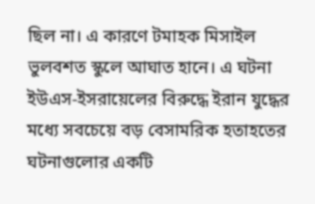ছিল না। এ কারণে টমাহক মিসাইল ভুলবশত স্কুলে আঘাত হানে। এ ঘটনা ইউএস-ইসরায়েলের বিরুদ্ধে ইরান যুদ্ধের মধ্যে সবচেয়ে বড় বেসামরিক হতাহতের ঘটনাগুলোর একটি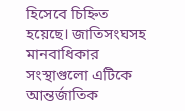হিসেবে চিহ্নিত হয়েছে। জাতিসংঘসহ মানবাধিকার সংস্থাগুলো এটিকে আন্তর্জাতিক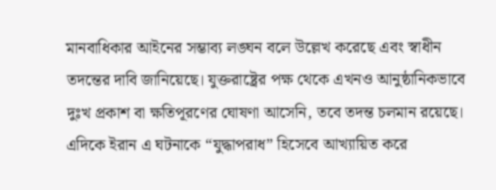মানবাধিকার আইনের সম্ভাব্য লঙ্ঘন বলে উল্লেখ করেছে এবং স্বাধীন তদন্তের দাবি জানিয়েছে। যুক্তরাষ্ট্রের পক্ষ থেকে এখনও আনুষ্ঠানিকভাবে দুঃখ প্রকাশ বা ক্ষতিপূরণের ঘোষণা আসেনি, তবে তদন্ত চলমান রয়েছে। এদিকে ইরান এ ঘটনাকে “যুদ্ধাপরাধ” হিসেবে আখ্যায়িত করে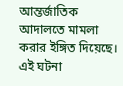আন্তর্জাতিক আদালতে মামলা করার ইঙ্গিত দিয়েছে। এই ঘটনা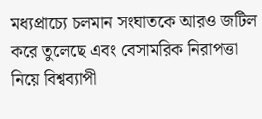মধ্যপ্রাচ্যে চলমান সংঘাতকে আরও জটিল করে তুলেছে এবং বেসামরিক নিরাপত্তা নিয়ে বিশ্বব্যাপী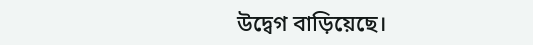উদ্বেগ বাড়িয়েছে।